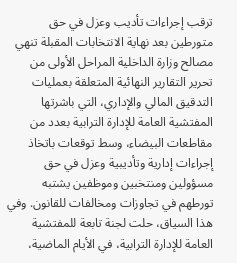ترقب إجراءات تأديب وعزل في حق متورطين بعد نهاية الانتخابات المقبلة تنهي مصالح وزارة الداخلية المراحل الأولى من تحرير التقارير النهائية المتعلقة بعمليات التدقيق المالي والإداري، التي باشرتها المفتشية العامة للإدارة الترابية بعدد من مقاطعات البيضاء، وسط توقعات باتخاذ إجراءات إدارية وتأديبية وعزل في حق مسؤولين ومنتخبين وموظفين يشتبه تورطهم في تجاوزات ومخالفات للقانون. وفي هذا السياق، حلت لجنة تابعة للمفتشية العامة للإدارة الترابية، في الأيام الماضية،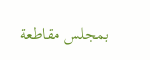بمجلس مقاطعة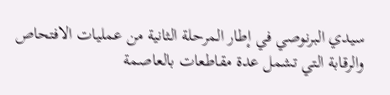سيدي البرنوصي في إطار المرحلة الثانية من عمليات الافتحاص والرقابة التي تشمل عدة مقاطعات بالعاصمة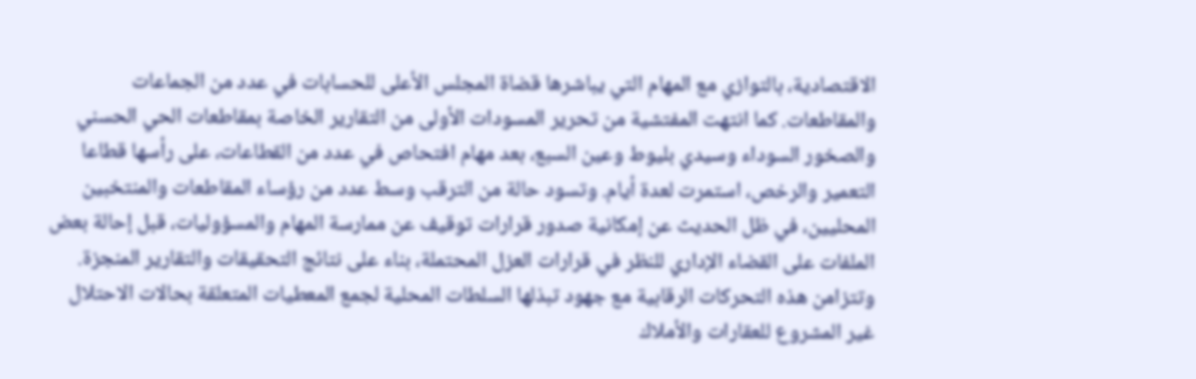الاقتصادية، بالتوازي مع المهام التي يباشرها قضاة المجلس الأعلى للحسابات في عدد من الجماعات والمقاطعات. كما انتهت المفتشية من تحرير المسودات الأولى من التقارير الخاصة بمقاطعات الحي الحسني والصخور السوداء وسيدي بليوط وعين السبع، بعد مهام افتحاص في عدد من القطاعات، على رأسها قطاعا التعمير والرخص، استمرت لعدة أيام. وتسود حالة من الترقب وسط عدد من رؤساء المقاطعات والمنتخبين المحليين، في ظل الحديث عن إمكانية صدور قرارات توقيف عن ممارسة المهام والمسؤوليات، قبل إحالة بعض الملفات على القضاء الإداري للنظر في قرارات العزل المحتملة، بناء على نتائج التحقيقات والتقارير المنجزة. وتتزامن هذه التحركات الرقابية مع جهود تبذلها السلطات المحلية لجمع المعطيات المتعلقة بحالات الاحتلال غير المشروع للعقارات والأملاك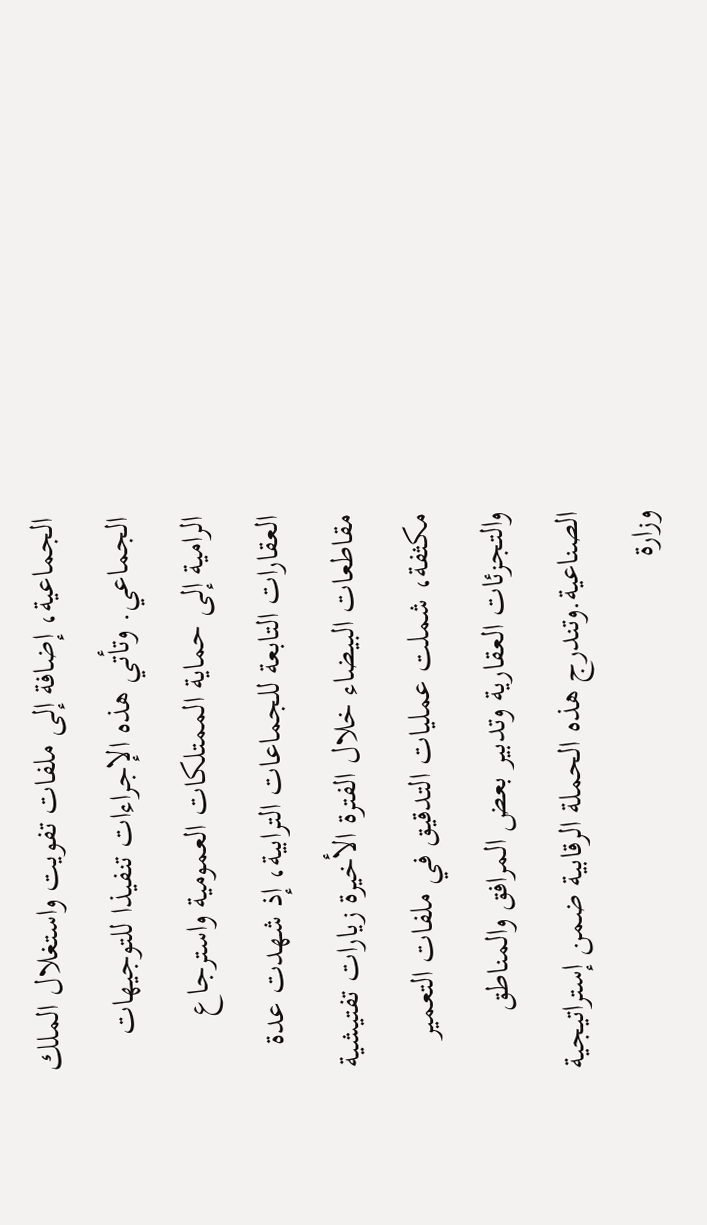الجماعية، إضافة إلى ملفات تفويت واستغلال الملك الجماعي. وتأتي هذه الإجراءات تنفيذا للتوجيهات الرامية إلى حماية الممتلكات العمومية واسترجاع العقارات التابعة للجماعات الترابية، إذ شهدت عدة مقاطعات البيضاء خلال الفترة الأخيرة زيارات تفتيشية مكثفة، شملت عمليات التدقيق في ملفات التعمير والتجزئات العقارية وتدبير بعض المرافق والمناطق الصناعية.وتندرج هذه الحملة الرقابية ضمن إستراتيجية وزارة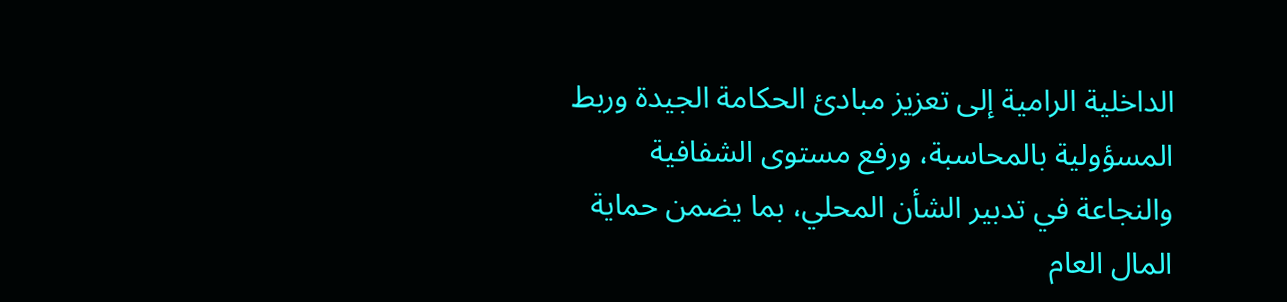الداخلية الرامية إلى تعزيز مبادئ الحكامة الجيدة وربط المسؤولية بالمحاسبة، ورفع مستوى الشفافية والنجاعة في تدبير الشأن المحلي، بما يضمن حماية المال العام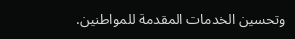وتحسين الخدمات المقدمة للمواطنين.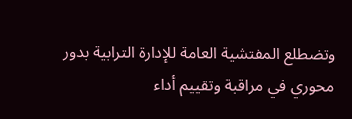وتضطلع المفتشية العامة للإدارة الترابية بدور محوري في مراقبة وتقييم أداء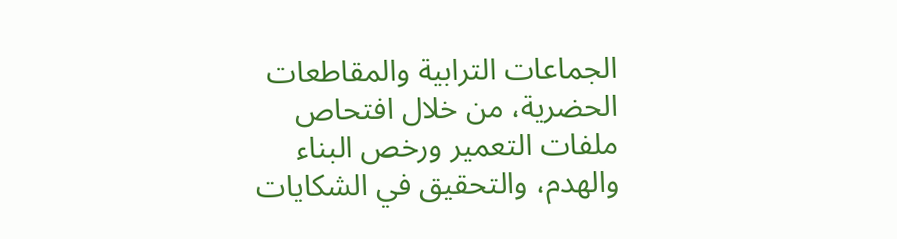الجماعات الترابية والمقاطعات الحضرية، من خلال افتحاص ملفات التعمير ورخص البناء والهدم، والتحقيق في الشكايات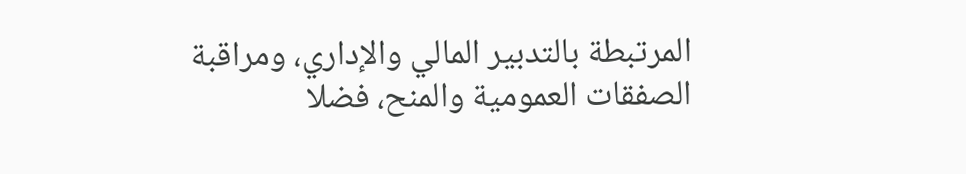المرتبطة بالتدبير المالي والإداري، ومراقبة الصفقات العمومية والمنح، فضلا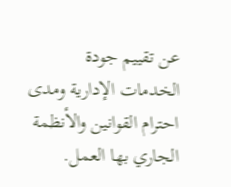عن تقييم جودة الخدمات الإدارية ومدى احترام القوانين والأنظمة الجاري بها العمل.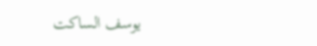يوسف الساكت